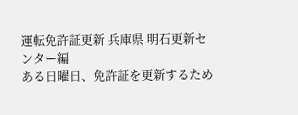運転免許証更新 兵庫県 明石更新センター編
ある日曜日、免許証を更新するため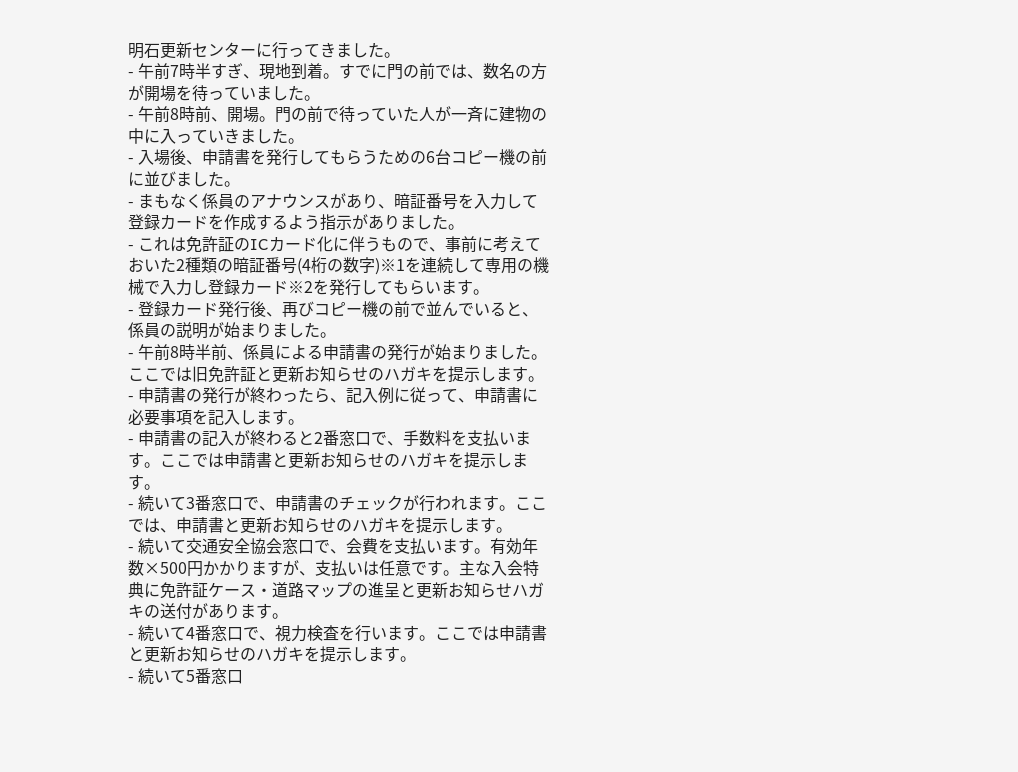明石更新センターに行ってきました。
- 午前7時半すぎ、現地到着。すでに門の前では、数名の方が開場を待っていました。
- 午前8時前、開場。門の前で待っていた人が一斉に建物の中に入っていきました。
- 入場後、申請書を発行してもらうための6台コピー機の前に並びました。
- まもなく係員のアナウンスがあり、暗証番号を入力して登録カードを作成するよう指示がありました。
- これは免許証のICカード化に伴うもので、事前に考えておいた2種類の暗証番号(4桁の数字)※1を連続して専用の機械で入力し登録カード※2を発行してもらいます。
- 登録カード発行後、再びコピー機の前で並んでいると、係員の説明が始まりました。
- 午前8時半前、係員による申請書の発行が始まりました。ここでは旧免許証と更新お知らせのハガキを提示します。
- 申請書の発行が終わったら、記入例に従って、申請書に必要事項を記入します。
- 申請書の記入が終わると2番窓口で、手数料を支払います。ここでは申請書と更新お知らせのハガキを提示します。
- 続いて3番窓口で、申請書のチェックが行われます。ここでは、申請書と更新お知らせのハガキを提示します。
- 続いて交通安全協会窓口で、会費を支払います。有効年数×500円かかりますが、支払いは任意です。主な入会特典に免許証ケース・道路マップの進呈と更新お知らせハガキの送付があります。
- 続いて4番窓口で、視力検査を行います。ここでは申請書と更新お知らせのハガキを提示します。
- 続いて5番窓口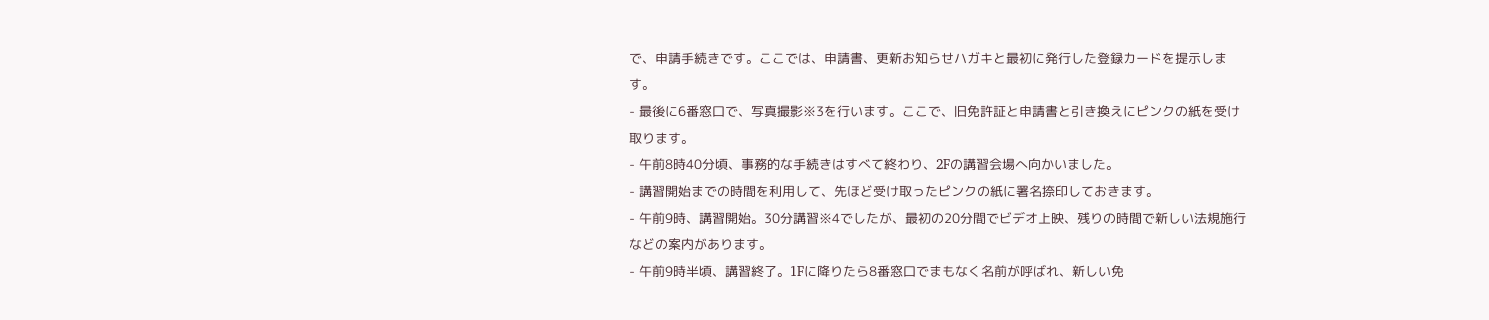で、申請手続きです。ここでは、申請書、更新お知らせハガキと最初に発行した登録カードを提示します。
- 最後に6番窓口で、写真撮影※3を行います。ここで、旧免許証と申請書と引き換えにピンクの紙を受け取ります。
- 午前8時40分頃、事務的な手続きはすべて終わり、2Fの講習会場へ向かいました。
- 講習開始までの時間を利用して、先ほど受け取ったピンクの紙に署名捺印しておきます。
- 午前9時、講習開始。30分講習※4でしたが、最初の20分間でビデオ上映、残りの時間で新しい法規施行などの案内があります。
- 午前9時半頃、講習終了。1Fに降りたら8番窓口でまもなく名前が呼ばれ、新しい免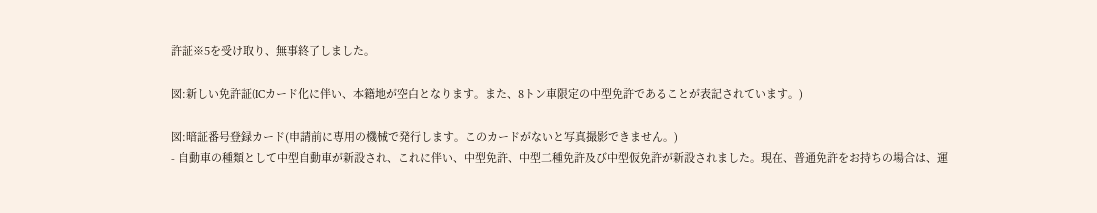許証※5を受け取り、無事終了しました。

図:新しい免許証(ICカード化に伴い、本籍地が空白となります。また、8トン車限定の中型免許であることが表記されています。)

図:暗証番号登録カード(申請前に専用の機械で発行します。このカードがないと写真撮影できません。)
- 自動車の種類として中型自動車が新設され、これに伴い、中型免許、中型二種免許及び中型仮免許が新設されました。現在、普通免許をお持ちの場合は、運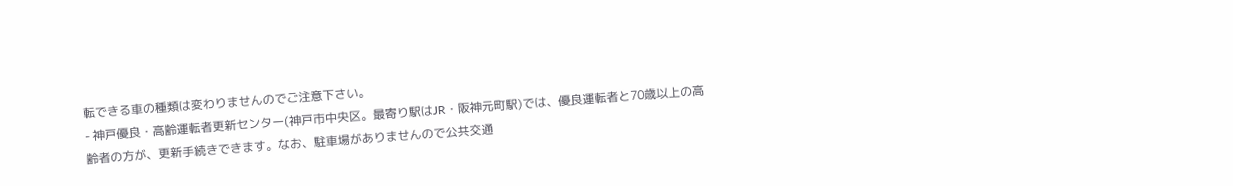転できる車の種類は変わりませんのでご注意下さい。
- 神戸優良・高齢運転者更新センター(神戸市中央区。最寄り駅はJR・阪神元町駅)では、優良運転者と70歳以上の高齢者の方が、更新手続きできます。なお、駐車場がありませんので公共交通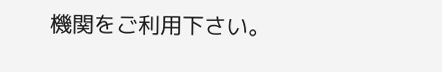機関をご利用下さい。